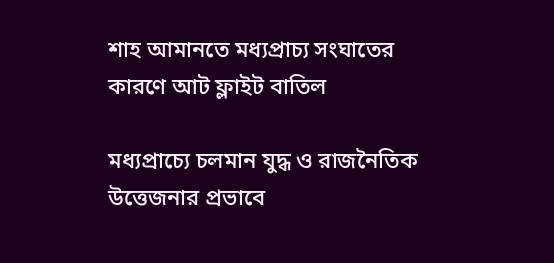শাহ আমানতে মধ্যপ্রাচ্য সংঘাতের কারণে আট ফ্লাইট বাতিল

মধ্যপ্রাচ্যে চলমান যুদ্ধ ও রাজনৈতিক উত্তেজনার প্রভাবে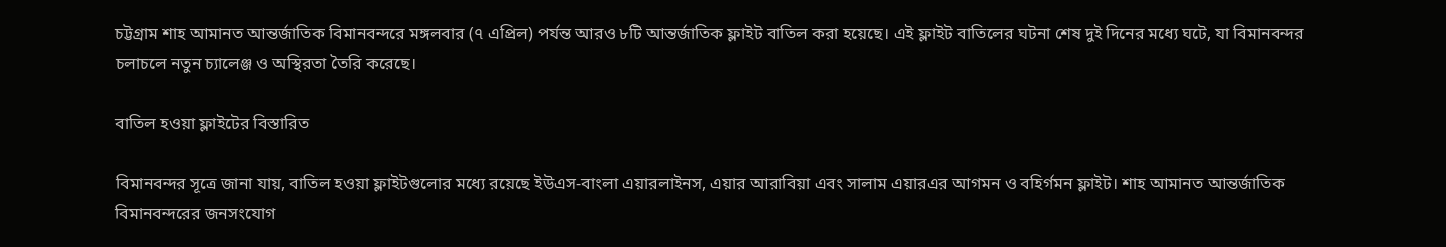চট্টগ্রাম শাহ আমানত আন্তর্জাতিক বিমানবন্দরে মঙ্গলবার (৭ এপ্রিল) পর্যন্ত আরও ৮টি আন্তর্জাতিক ফ্লাইট বাতিল করা হয়েছে। এই ফ্লাইট বাতিলের ঘটনা শেষ দুই দিনের মধ্যে ঘটে, যা বিমানবন্দর চলাচলে নতুন চ্যালেঞ্জ ও অস্থিরতা তৈরি করেছে।

বাতিল হওয়া ফ্লাইটের বিস্তারিত

বিমানবন্দর সূত্রে জানা যায়, বাতিল হওয়া ফ্লাইটগুলোর মধ্যে রয়েছে ইউএস-বাংলা এয়ারলাইনস, এয়ার আরাবিয়া এবং সালাম এয়ারএর আগমন ও বহির্গমন ফ্লাইট। শাহ আমানত আন্তর্জাতিক বিমানবন্দরের জনসংযোগ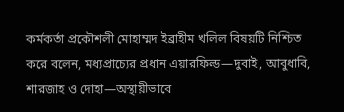কর্মকর্তা প্রকৌশলী মোহাম্মদ ইব্রাহীম খলিল বিষয়টি নিশ্চিত করে বলেন, মধ্যপ্রাচ্যের প্রধান এয়ারফিল্ড—দুবাই, আবুধাবি, শারজাহ ও দোহা—অস্থায়ীভাবে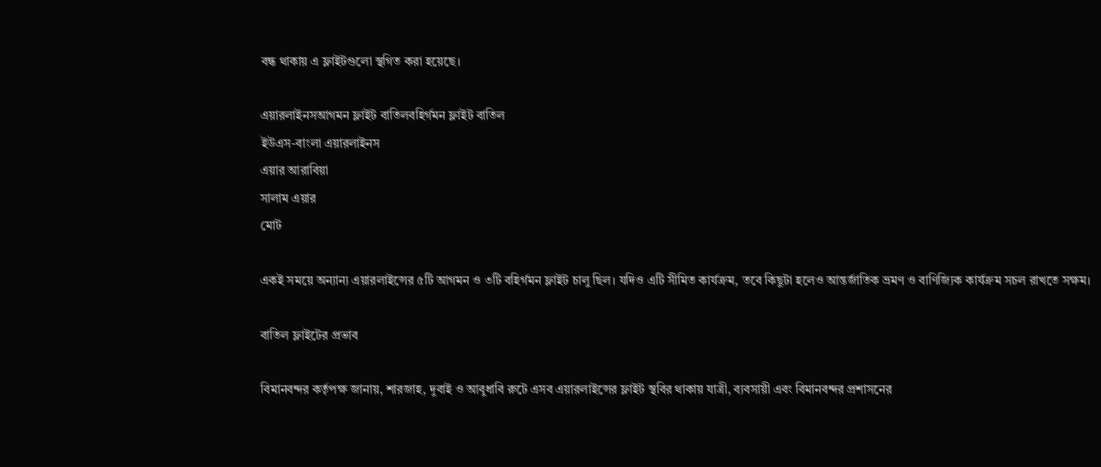বন্ধ থাকায় এ ফ্লাইটগুলো স্থগিত করা হয়েছে।

এয়ারলাইনসআগমন ফ্লাইট বাতিলবহির্গমন ফ্লাইট বাতিল
ইউএস-বাংলা এয়ারলাইনস
এয়ার আরাবিয়া
সালাম এয়ার
মোট

একই সময়ে অন্যান্য এয়ারলাইন্সের ৫টি আগমন ও ৩টি বহির্গমন ফ্লাইট চালু ছিল। যদিও এটি সীমিত কার্যক্রম, তবে কিছুটা হলেও আন্তর্জাতিক ভ্রমণ ও বাণিজ্যিক কার্যক্রম সচল রাখতে সক্ষম।

বাতিল ফ্লাইটের প্রভাব

বিমানবন্দর কর্তৃপক্ষ জানায়, শারজাহ, দুবাই ও আবুধাবি রুটে এসব এয়ারলাইন্সের ফ্লাইট স্থবির থাকায় যাত্রী, ব্যবসায়ী এবং বিমানবন্দর প্রশাসনের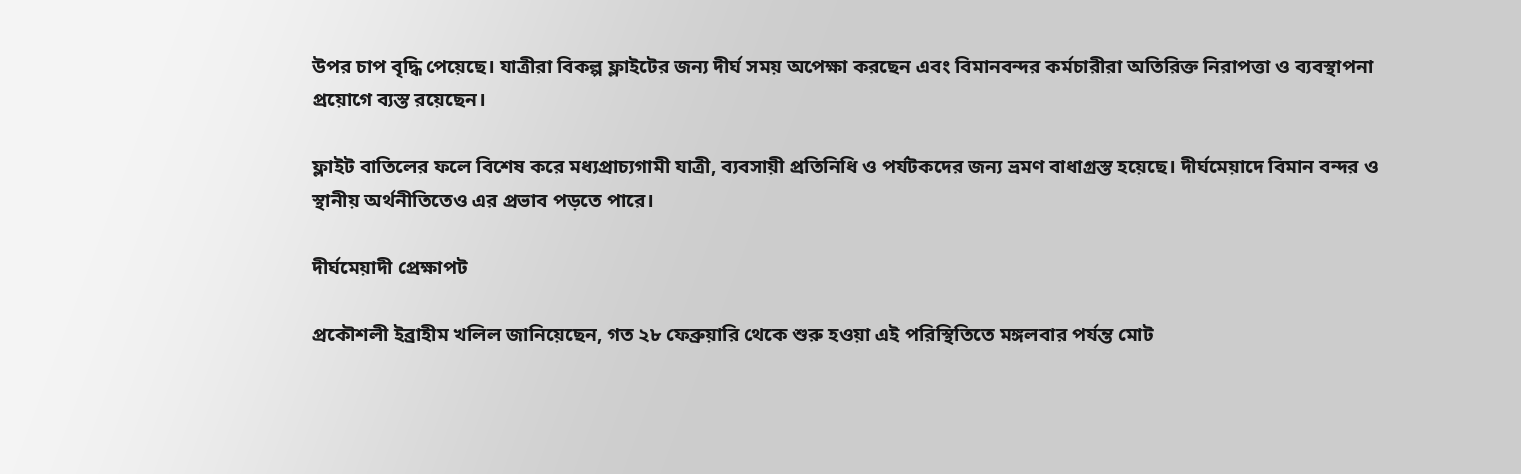উপর চাপ বৃদ্ধি পেয়েছে। যাত্রীরা বিকল্প ফ্লাইটের জন্য দীর্ঘ সময় অপেক্ষা করছেন এবং বিমানবন্দর কর্মচারীরা অতিরিক্ত নিরাপত্তা ও ব্যবস্থাপনা প্রয়োগে ব্যস্ত রয়েছেন।

ফ্লাইট বাতিলের ফলে বিশেষ করে মধ্যপ্রাচ্যগামী যাত্রী, ব্যবসায়ী প্রতিনিধি ও পর্যটকদের জন্য ভ্রমণ বাধাগ্রস্ত হয়েছে। দীর্ঘমেয়াদে বিমান বন্দর ও স্থানীয় অর্থনীতিতেও এর প্রভাব পড়তে পারে।

দীর্ঘমেয়াদী প্রেক্ষাপট

প্রকৌশলী ইব্রাহীম খলিল জানিয়েছেন, গত ২৮ ফেব্রুয়ারি থেকে শুরু হওয়া এই পরিস্থিতিতে মঙ্গলবার পর্যন্ত মোট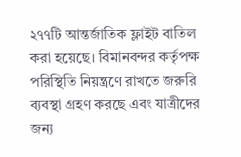২৭৭টি আন্তর্জাতিক ফ্লাইট বাতিল করা হয়েছে। বিমানবন্দর কর্তৃপক্ষ পরিস্থিতি নিয়ন্ত্রণে রাখতে জরুরি ব্যবস্থা গ্রহণ করছে এবং যাত্রীদের জন্য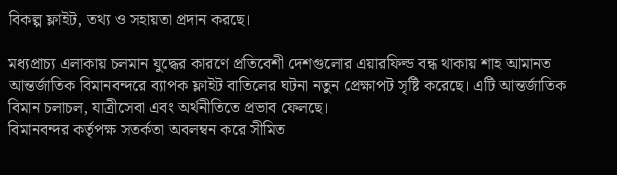বিকল্প ফ্লাইট, তথ্য ও সহায়তা প্রদান করছে।

মধ্যপ্রাচ্য এলাকায় চলমান যুদ্ধের কারণে প্রতিবেশী দেশগুলোর এয়ারফিল্ড বন্ধ থাকায় শাহ আমানত আন্তর্জাতিক বিমানবন্দরে ব্যাপক ফ্লাইট বাতিলের ঘটনা নতুন প্রেক্ষাপট সৃষ্টি করেছে। এটি আন্তর্জাতিক বিমান চলাচল, যাত্রীসেবা এবং অর্থনীতিতে প্রভাব ফেলছে।
বিমানবন্দর কর্তৃপক্ষ সতর্কতা অবলম্বন করে সীমিত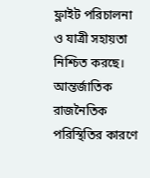ফ্লাইট পরিচালনা ও যাত্রী সহায়তা নিশ্চিত করছে। আন্তর্জাতিক রাজনৈতিক পরিস্থিতির কারণে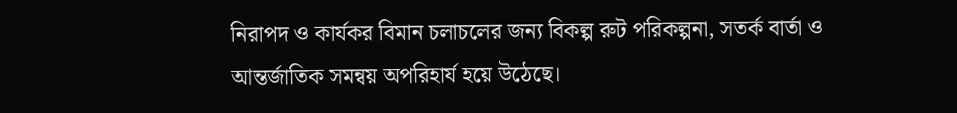নিরাপদ ও কার্যকর বিমান চলাচলের জন্য বিকল্প রুট পরিকল্পনা, সতর্ক বার্তা ও আন্তর্জাতিক সমন্বয় অপরিহার্য হয়ে উঠেছে।